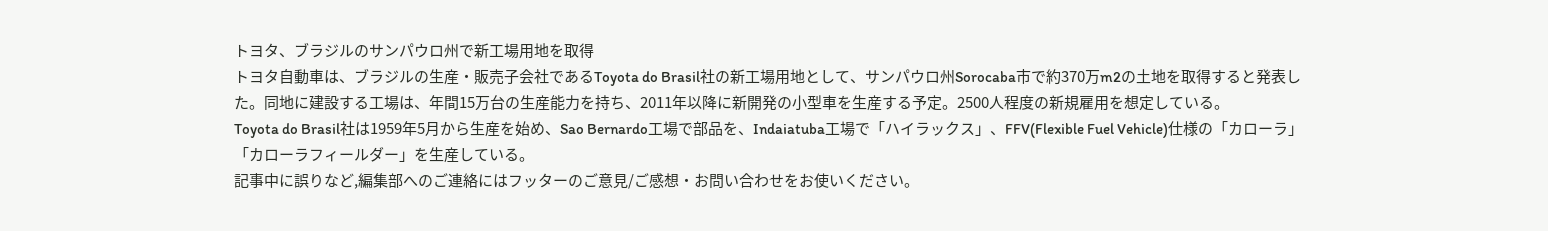トヨタ、ブラジルのサンパウロ州で新工場用地を取得
トヨタ自動車は、ブラジルの生産・販売子会社であるToyota do Brasil社の新工場用地として、サンパウロ州Sorocaba市で約370万m2の土地を取得すると発表した。同地に建設する工場は、年間15万台の生産能力を持ち、2011年以降に新開発の小型車を生産する予定。2500人程度の新規雇用を想定している。
Toyota do Brasil社は1959年5月から生産を始め、Sao Bernardo工場で部品を、Indaiatuba工場で「ハイラックス」、FFV(Flexible Fuel Vehicle)仕様の「カローラ」「カローラフィールダー」を生産している。
記事中に誤りなど,編集部へのご連絡にはフッターのご意見/ご感想・お問い合わせをお使いください。